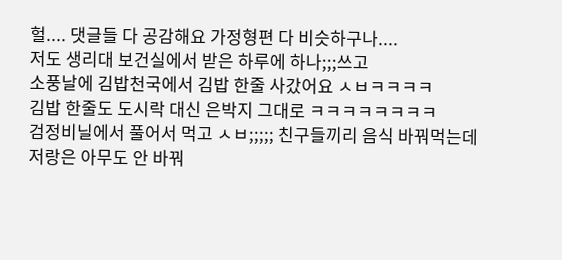헐.... 댓글들 다 공감해요 가정형편 다 비슷하구나....
저도 생리대 보건실에서 받은 하루에 하나;;;쓰고
소풍날에 김밥천국에서 김밥 한줄 사갔어요 ㅅㅂㅋㅋㅋㅋ
김밥 한줄도 도시락 대신 은박지 그대로 ㅋㅋㅋㅋㅋㅋㅋㅋ
검정비닐에서 풀어서 먹고 ㅅㅂ;;;;; 친구들끼리 음식 바꿔먹는데
저랑은 아무도 안 바꿔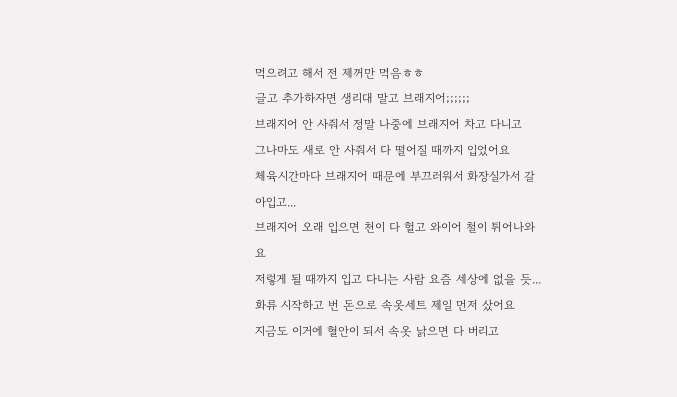먹으려고 해서 전 제꺼만 먹음ㅎㅎ
글고 추가하자면 생리대 말고 브래지어;;;;;;
브래지어 안 사줘서 정말 나중에 브래지어 차고 다니고
그나마도 새로 안 사줘서 다 떨어질 때까지 입었어요
체육시간마다 브래지어 때문에 부끄러워서 화장실가서 갈아입고...
브래지어 오래 입으면 천이 다 헐고 와이어 철이 튀어나와요
저렇게 될 때까지 입고 다니는 사람 요즘 세상에 없을 듯...
화류 시작하고 번 돈으로 속옷세트 제일 먼저 샀어요
지금도 이거에 혈안이 되서 속옷 낡으면 다 버리고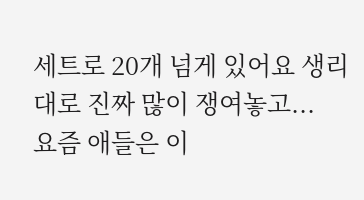세트로 20개 넘게 있어요 생리대로 진짜 많이 쟁여놓고...
요즘 애들은 이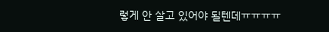렇게 안 살고 있어야 될텐데ㅠㅠㅠㅠ